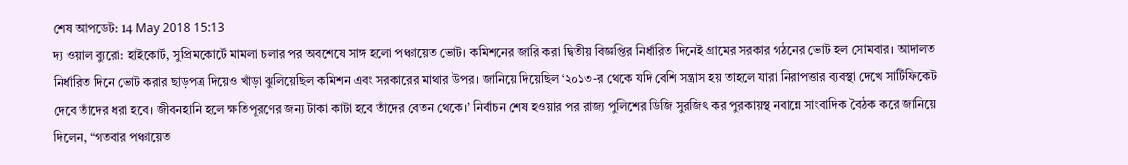শেষ আপডেট: 14 May 2018 15:13
দ্য ওয়াল ব্যুরো: হাইকোর্ট, সুপ্রিমকোর্টে মামলা চলার পর অবশেষে সাঙ্গ হলো পঞ্চায়েত ভোট। কমিশনের জারি করা দ্বিতীয় বিজ্ঞপ্তির নির্ধারিত দিনেই গ্রামের সরকার গঠনের ভোট হল সোমবার। আদালত নির্ধারিত দিনে ভোট করার ছাড়পত্র দিয়েও খাঁড়া ঝুলিয়েছিল কমিশন এবং সরকারের মাথার উপর। জানিয়ে দিয়েছিল ‘২০১৩-র থেকে যদি বেশি সন্ত্রাস হয় তাহলে যারা নিরাপত্তার ব্যবস্থা দেখে সার্টিফিকেট দেবে তাঁদের ধরা হবে। জীবনহানি হলে ক্ষতিপূরণের জন্য টাকা কাটা হবে তাঁদের বেতন থেকে।’ নির্বাচন শেষ হওয়ার পর রাজ্য পুলিশের ডিজি সুরজিৎ কর পুরকায়স্থ নবান্নে সাংবাদিক বৈঠক করে জানিয়ে দিলেন, “গতবার পঞ্চায়েত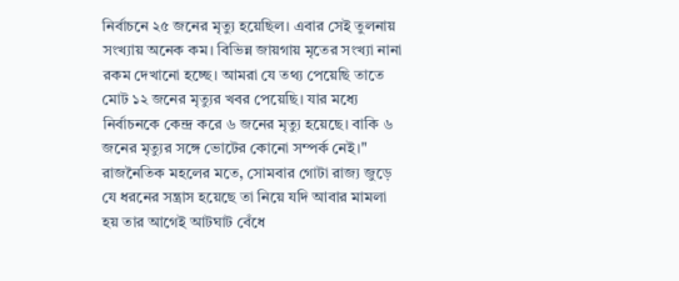নির্বাচনে ২৫ জনের মৃত্যু হয়েছিল। এবার সেই তুলনায় সংখ্যায় অনেক কম। বিভিন্ন জায়গায় মৃতের সংখ্যা নানা রকম দেখানো হচ্ছে। আমরা যে তথ্য পেয়েছি তাতে মোট ১২ জনের মৃত্যুর খবর পেয়েছি। যার মধ্যে নির্বাচনকে কেন্দ্র করে ৬ জনের মৃত্যু হয়েছে। বাকি ৬ জনের মৃত্যুর সঙ্গে ভোটের কোনো সম্পর্ক নেই।"
রাজনৈতিক মহলের মতে, সোমবার গোটা রাজ্য জুড়ে যে ধরনের সন্ত্রাস হয়েছে তা নিয়ে যদি আবার মামলা হয় তার আগেই আটঘাট বেঁধে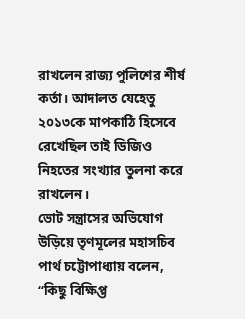রাখলেন রাজ্য পুলিশের শীর্ষ কর্তা। আদালত যেহেতু ২০১৩কে মাপকাঠি হিসেবে রেখেছিল তাই ডিজিও নিহতের সংখ্যার তুলনা করে রাখলেন।
ভোট সন্ত্রাসের অভিযোগ উড়িয়ে তৃণমূলের মহাসচিব পার্থ চট্টোপাধ্যায় বলেন, “কিছু বিক্ষিপ্ত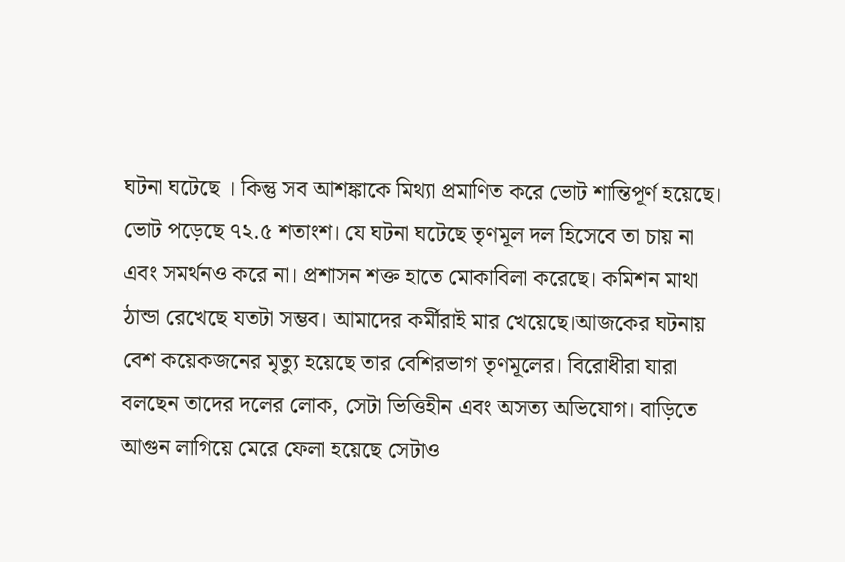ঘটনা ঘটেছে । কিন্তু সব আশঙ্কাকে মিথ্যা প্রমাণিত করে ভোট শান্তিপূর্ণ হয়েছে। ভোট পড়েছে ৭২.৫ শতাংশ। যে ঘটনা ঘটেছে তৃণমূল দল হিসেবে তা চায় না এবং সমর্থনও করে না। প্রশাসন শক্ত হাতে মোকাবিলা করেছে। কমিশন মাথা ঠান্ডা রেখেছে যতটা সম্ভব। আমাদের কর্মীরাই মার খেয়েছে।আজকের ঘটনায় বেশ কয়েকজনের মৃত্যু হয়েছে তার বেশিরভাগ তৃণমূলের। বিরোধীরা যারা বলছেন তাদের দলের লোক, সেটা ভিত্তিহীন এবং অসত্য অভিযোগ। বাড়িতে আগুন লাগিয়ে মেরে ফেলা হয়েছে সেটাও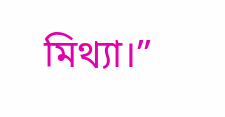মিথ্যা।”